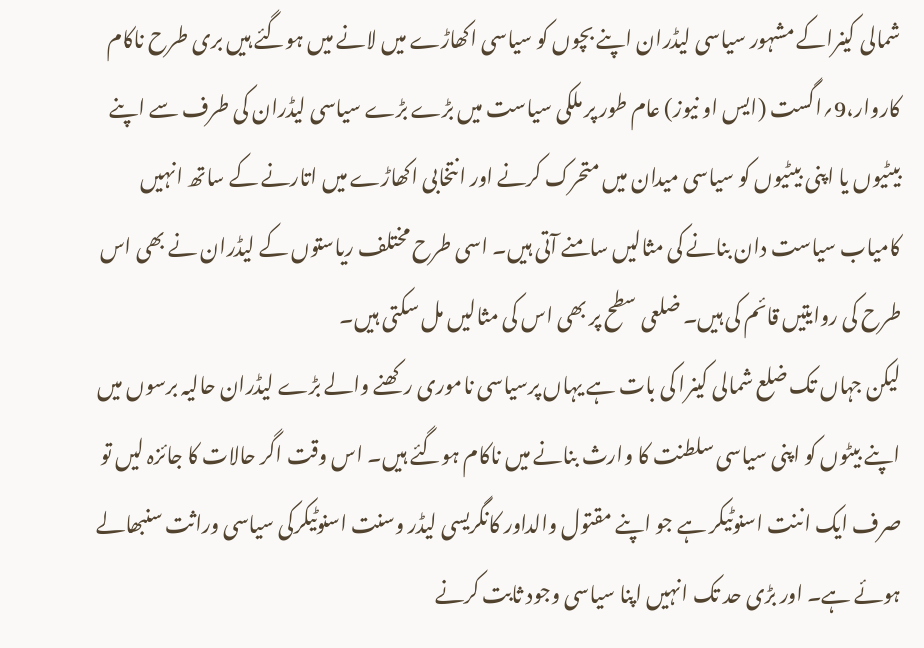شمالی کینراکے مشہور سیاسی لیڈران اپنے بچوں کو سیاسی اکھاڑے میں لانے میں ہوگئے ہیں بری طرح ناکام
کاروار،9؍اگست (ایس او نیوز) عام طور پر ملکی سیاست میں بڑے بڑے سیاسی لیڈران کی طرف سے اپنے بیٹیوں یا اپنی بیٹیوں کو سیاسی میدان میں متحرک کرنے اور انتخابی اکھاڑے میں اتارنے کے ساتھ انہیں کامیاب سیاست دان بنانے کی مثالیں سامنے آتی ہیں۔ اسی طرح مختلف ریاستوں کے لیڈران نے بھی اس طرح کی روایتیں قائم کی ہیں۔ ضلعی سطح پر بھی اس کی مثالیں مل سکتی ہیں۔
لیکن جہاں تک ضلع شمالی کینرا کی بات ہے یہاں پرسیاسی ناموری رکھنے والے بڑے لیڈران حالیہ برسوں میں اپنے بیٹوں کو اپنی سیاسی سلطنت کا وارث بنانے میں ناکام ہوگئے ہیں۔ اس وقت اگر حالات کا جائزہ لیں تو صرف ایک اننت اسنوٹیکر ہے جو اپنے مقتول والداور کانگریسی لیڈر وسنت اسنوٹیکرکی سیاسی وراثت سنبھالے ہوئے ہے۔ اور بڑی حد تک انہیں اپنا سیاسی وجود ثابت کرنے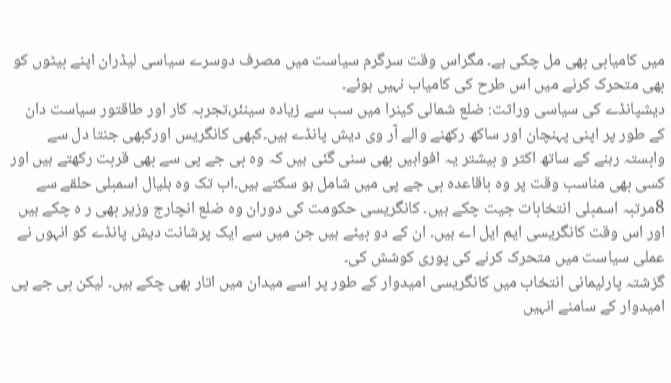میں کامیابی بھی مل چکی ہے۔ مگراس وقت سرگرم سیاست میں مصرف دوسرے سیاسی لیڈران اپنے بیٹوں کو بھی متحرک کرنے میں اس طرح کی کامیاب نہیں ہوئے۔
دیشپانڈے کی سیاسی وراثت: ضلع شمالی کینرا میں سب سے زیادہ سینئر،تجربہ کار اور طاقتور سیاست دان کے طور پر اپنی پہنچان اور ساکھ رکھنے والے آر وی دیش پانڈے ہیں۔کبھی کانگریس اورکبھی جنتا دل سے وابستہ رہنے کے ساتھ اکثر و بیشتر یہ افواہیں بھی سنی گئی ہیں کہ وہ بی جے پی سے بھی قربت رکھتے ہیں اور کسی بھی مناسب وقت پر وہ باقاعدہ بی جے پی میں شامل ہو سکتے ہیں۔اب تک وہ ہلیال اسمبلی حلقے سے 8مرتبہ اسمبلی انتخابات جیت چکے ہیں۔ کانگریسی حکومت کی دوران وہ ضلع انچارج وزیر بھی ر ہ چکے ہیں اور اس وقت کانگریسی ایم ایل اے ہیں۔ ان کے دو بیٹے ہیں جن میں سے ایک پرشانت دیش پانڈے کو انہوں نے عملی سیاست میں متحرک کرنے کی پوری کوشش کی۔
گزشتہ پارلیمانی انتخاب میں کانگریسی امیدوار کے طور پر اسے میدان میں اتار بھی چکے ہیں۔ لیکن بی جے پی امیدوار کے سامنے انہیں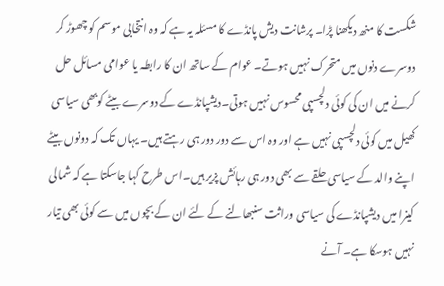شکست کا منھ دیکھنا پڑا۔ پرشانت دیش پانڈے کا مسئلہ یہ ہے کہ وہ انتخابی موسم کو چھوڑ کر دوسرے دنوں میں متحرک نہیں ہوتے۔ عوام کے ساتھ ان کا رابطہ یا عوامی مسائل حل کرنے میں ان کی کوئی دلچسپی محسوس نہیں ہوتی۔دیشپانڈے کے دوسرے بیٹے کوبھی سیاسی کھیل میں کوئی دلچسپی نہیں ہے اور وہ اس سے دور دور ہی رہتے ہیں۔ یہاں تک کہ دونوں بیٹے اپنے والد کے سیاسی حلقے سے بھی دور ہی رہائش پزیر ہیں۔اس طرح کہا جاسکتا ہے کہ شمالی کینرا میں دیشپانڈے کی سیاسی وراثت سنبھالنے کے لئے ان کے بچوں میں سے کوئی بھی تیار نہیں ہوسکا ہے۔ آنے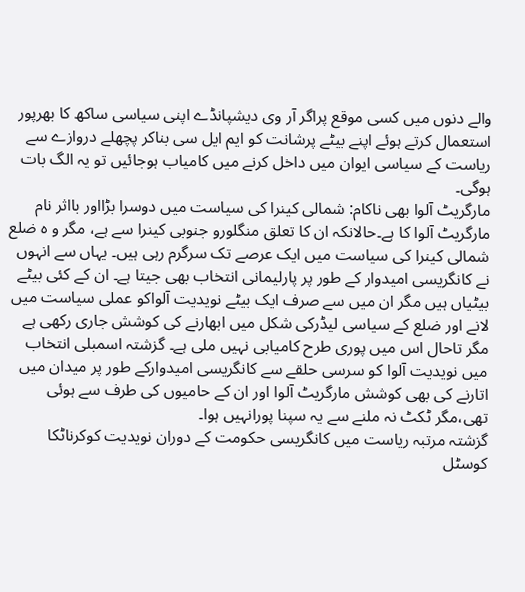والے دنوں میں کسی موقع پراگر آر وی دیشپانڈے اپنی سیاسی ساکھ کا بھرپور استعمال کرتے ہوئے اپنے بیٹے پرشانت کو ایم ایل سی بناکر پچھلے دروازے سے ریاست کے سیاسی ایوان میں داخل کرنے میں کامیاب ہوجائیں تو یہ الگ بات ہوگی۔
مارگریٹ آلوا بھی ناکام: شمالی کینرا کی سیاست میں دوسرا بڑااور بااثر نام مارگریٹ آلوا کا ہے۔حالانکہ ان کا تعلق منگلورو جنوبی کینرا سے ہے، مگر و ہ ضلع شمالی کینرا کی سیاست میں ایک عرصے تک سرگرم رہی ہیں۔ یہاں سے انہوں نے کانگریسی امیدوار کے طور پر پارلیمانی انتخاب بھی جیتا ہے۔ ان کے کئی بیٹے بیٹیاں ہیں مگر ان میں سے صرف ایک بیٹے نویدیت آلواکو عملی سیاست میں لانے اور ضلع کے سیاسی لیڈرکی شکل میں ابھارنے کی کوشش جاری رکھی ہے مگر تاحال اس میں پوری طرح کامیابی نہیں ملی ہے۔ گزشتہ اسمبلی انتخاب میں نویدیت آلوا کو سرسی حلقے سے کانگریسی امیدوارکے طور پر میدان میں اتارنے کی بھی کوشش مارگریٹ آلوا اور ان کے حامیوں کی طرف سے ہوئی تھی،مگر ٹکٹ نہ ملنے سے یہ سپنا پورانہیں ہوا۔
گزشتہ مرتبہ ریاست میں کانگریسی حکومت کے دوران نویدیت کوکرناٹکا کوسٹل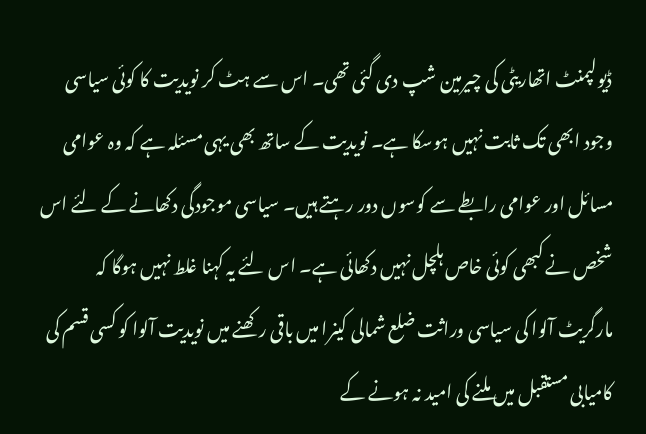ڈیولپمنٹ اتھاریٹی کی چیرمین شپ دی گئی تھی۔ اس سے ہٹ کر نویدیت کا کوئی سیاسی وجود ابھی تک ثابت نہیں ہوسکا ہے۔ نویدیت کے ساتھ بھی یہی مسئلہ ہے کہ وہ عوامی مسائل اور عوامی رابطے سے کوسوں دور رہتے ہیں۔ سیاسی موجودگی دکھانے کے لئے اس شخص نے کبھی کوئی خاص ہلچل نہیں دکھائی ہے۔ اس لئے یہ کہنا غلط نہیں ہوگا کہ مارگریٹ آلوا کی سیاسی وراثت ضلع شمالی کینرا میں باقی رکھنے میں نویدیت آلوا کو کسی قسم کی کامیابی مستقبل میں ملنے کی امید نہ ہونے کے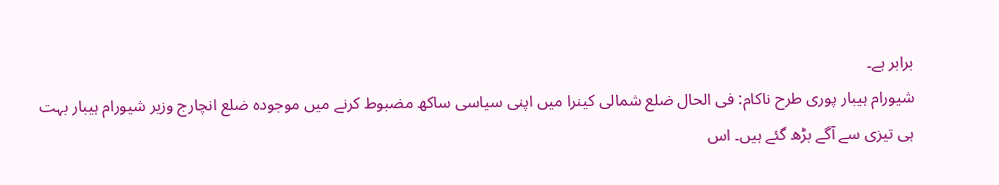برابر ہے۔
شیورام ہیبار پوری طرح ناکام: فی الحال ضلع شمالی کینرا میں اپنی سیاسی ساکھ مضبوط کرنے میں موجودہ ضلع انچارج وزیر شیورام ہیبار بہت ہی تیزی سے آگے بڑھ گئے ہیں۔ اس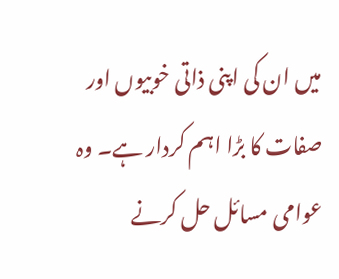میں ان کی اپنی ذاتی خوبیوں اور صفات کا بڑا اہم کردار ہے۔ وہ عوامی مسائل حل کرنے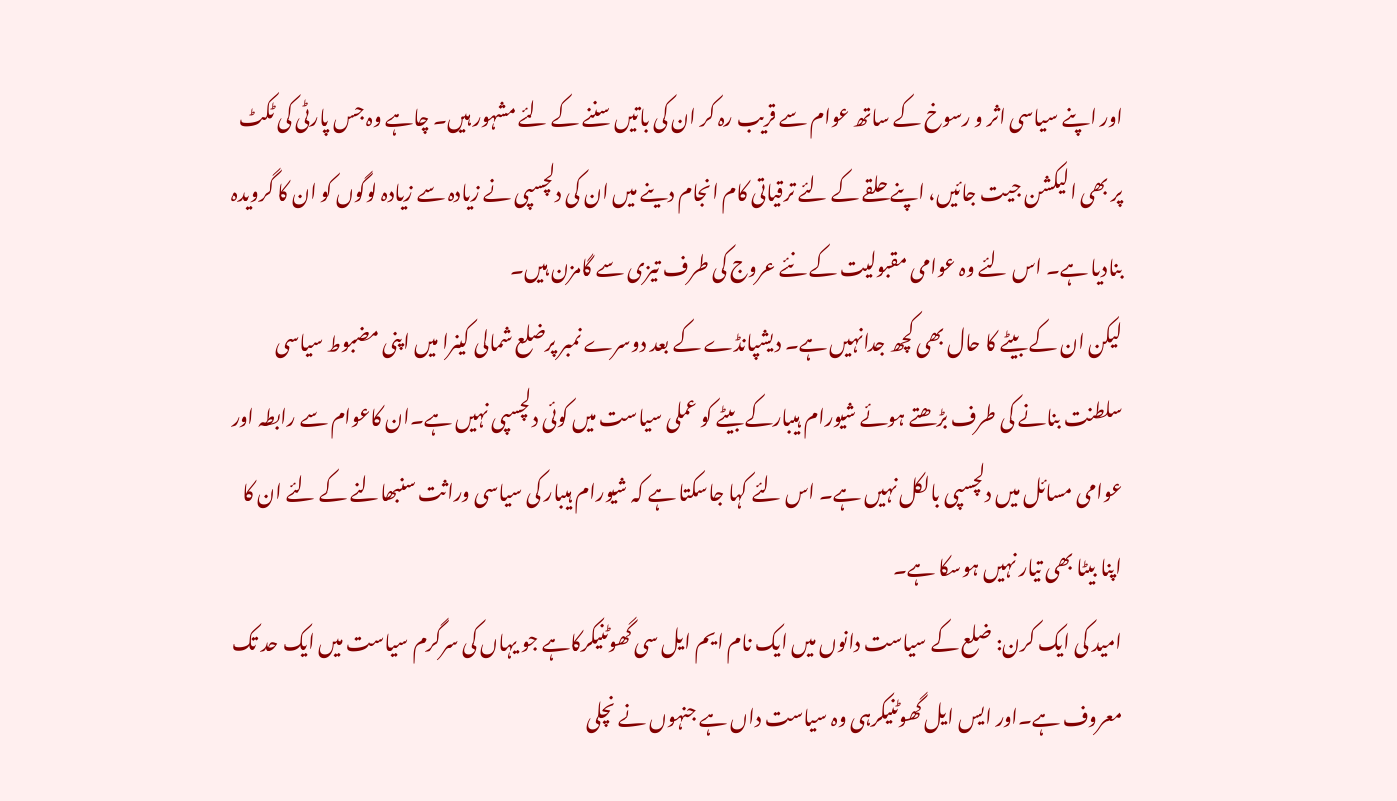اور اپنے سیاسی اثر و رسوخ کے ساتھ عوام سے قریب رہ کر ان کی باتیں سننے کے لئے مشہور ہیں۔ چاہے وہ جس پارٹی کی ٹکٹ پر بھی الیکشن جیت جائیں، اپنے حلقے کے لئے ترقیاتی کام انجام دینے میں ان کی دلچسپی نے زیادہ سے زیادہ لوگوں کو ان کا گرویدہ بنادیا ہے۔ اس لئے وہ عوامی مقبولیت کے نئے عروج کی طرف تیزی سے گامزن ہیں۔
لیکن ان کے بیٹے کا حال بھی کچھ جدانہیں ہے۔ دیشپانڈے کے بعد دوسرے نمبر پرضلع شمالی کینرا میں اپنی مضبوط سیاسی سلطنت بنانے کی طرف بڑھتے ہوئے شیورام ہیبارکے بیٹے کو عملی سیاست میں کوئی دلچسپی نہیں ہے۔ان کاعوام سے رابطہ اور عوامی مسائل میں دلچسپی بالکل نہیں ہے۔ اس لئے کہا جاسکتا ہے کہ شیورام ہیبار کی سیاسی وراثت سنبھالنے کے لئے ان کا اپنا بیٹا بھی تیار نہیں ہوسکا ہے۔
امید کی ایک کرن: ضلع کے سیاست دانوں میں ایک نام ایم ایل سی گھوٹنیکرکاہے جو یہاں کی سرگرم سیاست میں ایک حد تک معروف ہے۔اور ایس ایل گھوٹنیکرہی وہ سیاست داں ہے جنہوں نے نچلی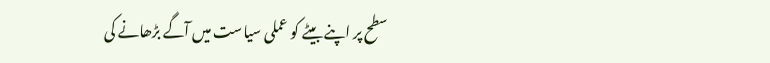سطح پر اپنے بیٹے کو عملی سیاست میں آگے بڑھانے کی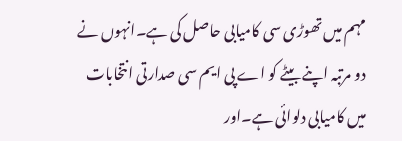مہم میں تھوڑی سی کامیابی حاصل کی ہے۔انہوں نے دو مرتبہ اپنے بیٹے کو اے پی ایم سی صدارتی انتخابات میں کامیابی دلوائی ہے۔اور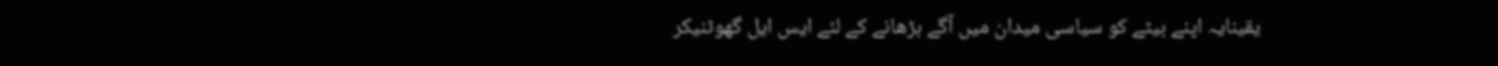یقینایہ اپنے بیٹے کو سیاسی میدان میں آگے بڑھانے کے لئے ایس ایل گھوٹنیکر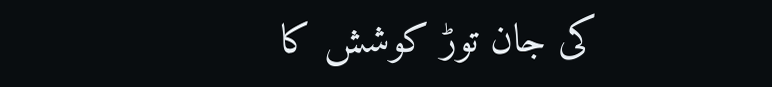کی جان توڑ کوشش کا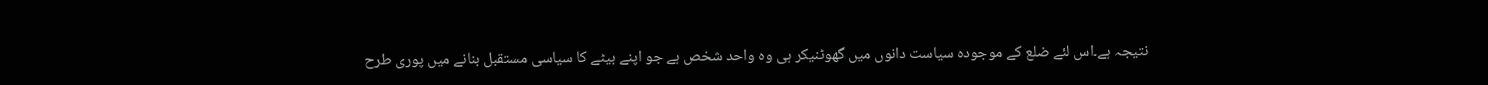نتیجہ ہے۔اس لئے ضلع کے موجودہ سیاست دانوں میں گھوٹنیکر ہی وہ واحد شخص ہے جو اپنے بیٹے کا سیاسی مستقبل بنانے میں پوری طرح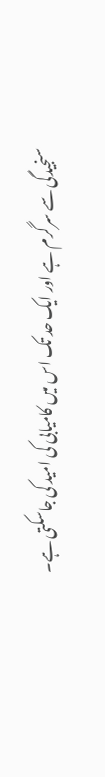سنجیدگی سے سرگرم ہے اور ایک حد تک اس میں کامیابی کی امید کی جاسکتی ہے۔